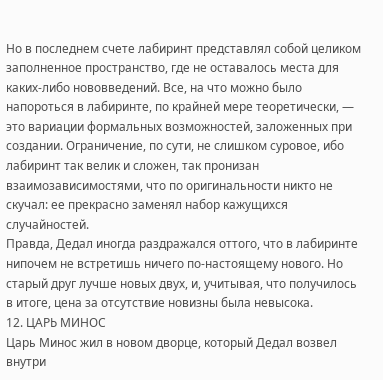Но в последнем счете лабиринт представлял собой целиком заполненное пространство, где не оставалось места для каких-либо нововведений. Все, на что можно было напороться в лабиринте, по крайней мере теоретически, — это вариации формальных возможностей, заложенных при создании. Ограничение, по сути, не слишком суровое, ибо лабиринт так велик и сложен, так пронизан взаимозависимостями, что по оригинальности никто не скучал: ее прекрасно заменял набор кажущихся случайностей.
Правда, Дедал иногда раздражался оттого, что в лабиринте нипочем не встретишь ничего по-настоящему нового. Но старый друг лучше новых двух, и, учитывая, что получилось в итоге, цена за отсутствие новизны была невысока.
12. ЦАРЬ МИНОС
Царь Минос жил в новом дворце, который Дедал возвел внутри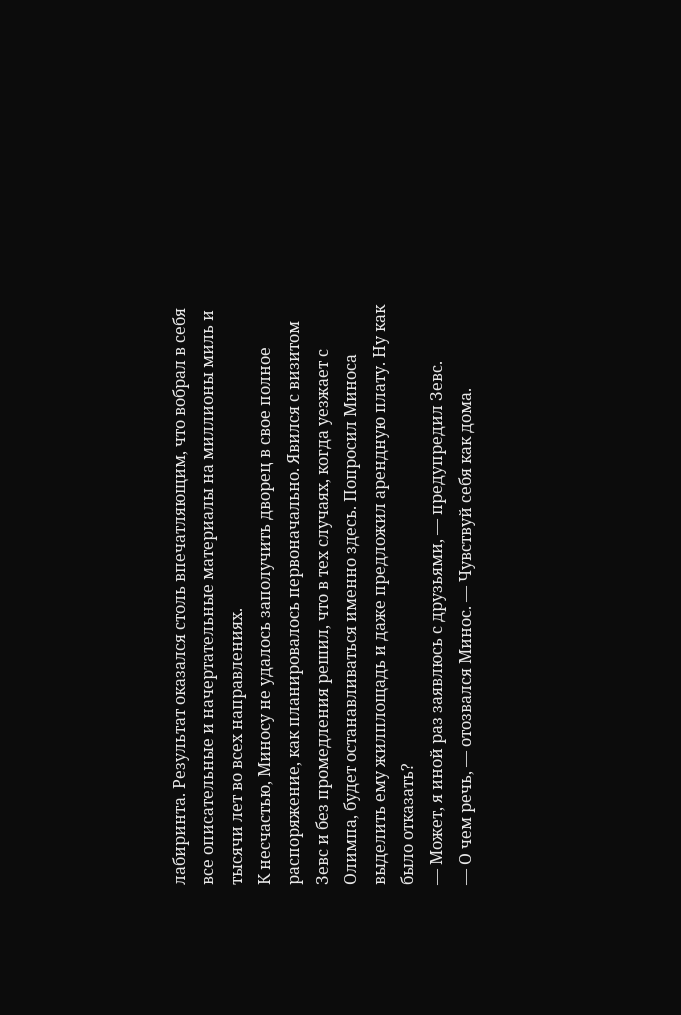лабиринта. Результат оказался столь впечатляющим, что вобрал в себя все описательные и начертательные материалы на миллионы миль и тысячи лет во всех направлениях.
К несчастью, Миносу не удалось заполучить дворец в свое полное распоряжение, как планировалось первоначально. Явился с визитом Зевс и без промедления решил, что в тех случаях, когда уезжает с Олимпа, будет останавливаться именно здесь. Попросил Миноса выделить ему жилплощадь и даже предложил арендную плату. Ну как было отказать?
— Может, я иной раз заявлюсь с друзьями, — предупредил Зевс.
— О чем речь, — отозвался Минос. — Чувствуй себя как дома.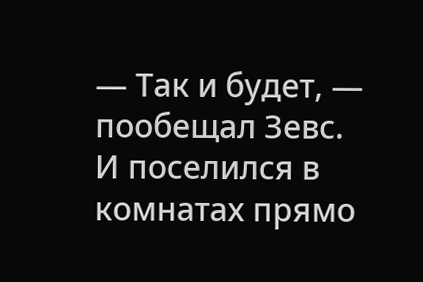— Так и будет, — пообещал Зевс.
И поселился в комнатах прямо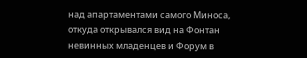над апартаментами самого Миноса, откуда открывался вид на Фонтан невинных младенцев и Форум в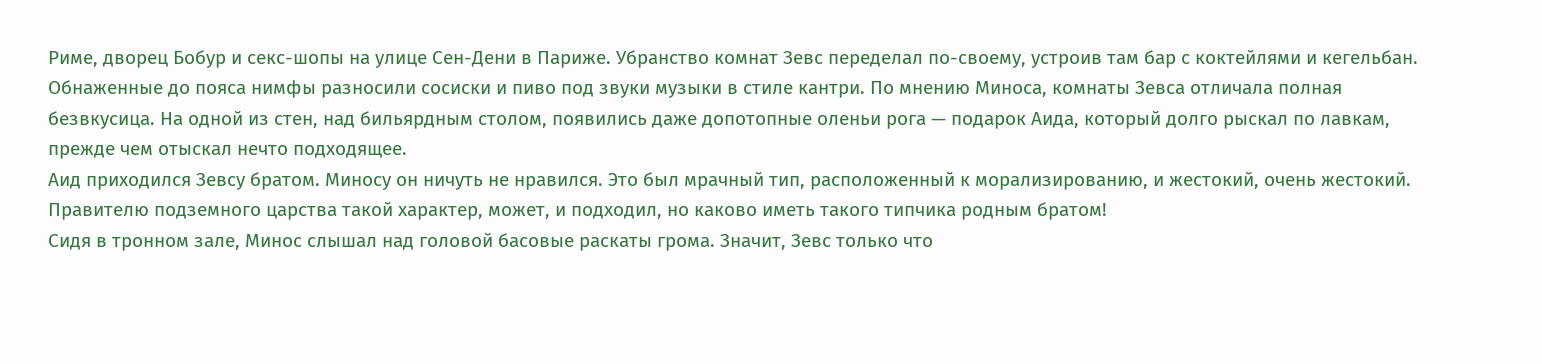Риме, дворец Бобур и секс-шопы на улице Сен-Дени в Париже. Убранство комнат Зевс переделал по-своему, устроив там бар с коктейлями и кегельбан. Обнаженные до пояса нимфы разносили сосиски и пиво под звуки музыки в стиле кантри. По мнению Миноса, комнаты Зевса отличала полная безвкусица. На одной из стен, над бильярдным столом, появились даже допотопные оленьи рога — подарок Аида, который долго рыскал по лавкам, прежде чем отыскал нечто подходящее.
Аид приходился Зевсу братом. Миносу он ничуть не нравился. Это был мрачный тип, расположенный к морализированию, и жестокий, очень жестокий. Правителю подземного царства такой характер, может, и подходил, но каково иметь такого типчика родным братом!
Сидя в тронном зале, Минос слышал над головой басовые раскаты грома. Значит, Зевс только что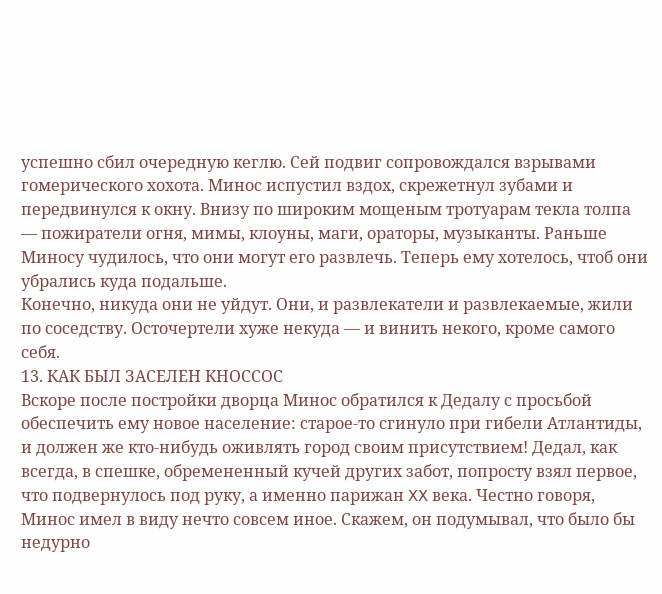успешно сбил очередную кеглю. Сей подвиг сопровождался взрывами гомерического хохота. Минос испустил вздох, скрежетнул зубами и передвинулся к окну. Внизу по широким мощеным тротуарам текла толпа — пожиратели огня, мимы, клоуны, маги, ораторы, музыканты. Раньше Миносу чудилось, что они могут его развлечь. Теперь ему хотелось, чтоб они убрались куда подальше.
Конечно, никуда они не уйдут. Они, и развлекатели и развлекаемые, жили по соседству. Осточертели хуже некуда — и винить некого, кроме самого себя.
13. КАК БЫЛ ЗАСЕЛЕН КНОССОС
Вскоре после постройки дворца Минос обратился к Дедалу с просьбой обеспечить ему новое население: старое-то сгинуло при гибели Атлантиды, и должен же кто-нибудь оживлять город своим присутствием! Дедал, как всегда, в спешке, обремененный кучей других забот, попросту взял первое, что подвернулось под руку, а именно парижан XX века. Честно говоря, Минос имел в виду нечто совсем иное. Скажем, он подумывал, что было бы недурно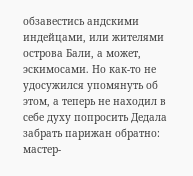обзавестись андскими индейцами, или жителями острова Бали, а может, эскимосами. Но как-то не удосужился упомянуть об этом, а теперь не находил в себе духу попросить Дедала забрать парижан обратно: мастер-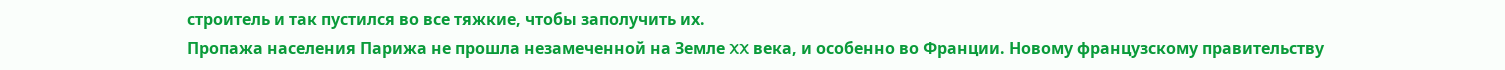строитель и так пустился во все тяжкие, чтобы заполучить их.
Пропажа населения Парижа не прошла незамеченной на Земле XX века, и особенно во Франции. Новому французскому правительству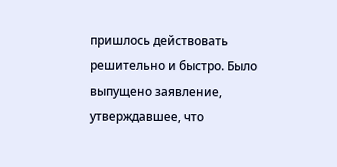пришлось действовать решительно и быстро. Было выпущено заявление, утверждавшее, что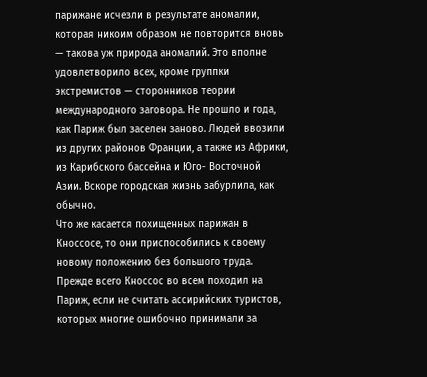парижане исчезли в результате аномалии, которая никоим образом не повторится вновь — такова уж природа аномалий. Это вполне удовлетворило всех, кроме группки экстремистов — сторонников теории международного заговора. Не прошло и года, как Париж был заселен заново. Людей ввозили из других районов Франции, а также из Африки, из Карибского бассейна и Юго- Восточной Азии. Вскоре городская жизнь забурлила, как обычно.
Что же касается похищенных парижан в Кноссосе, то они приспособились к своему новому положению без большого труда. Прежде всего Кноссос во всем походил на Париж, если не считать ассирийских туристов, которых многие ошибочно принимали за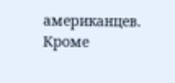американцев. Кроме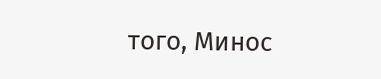того, Минос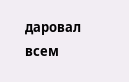даровал всем